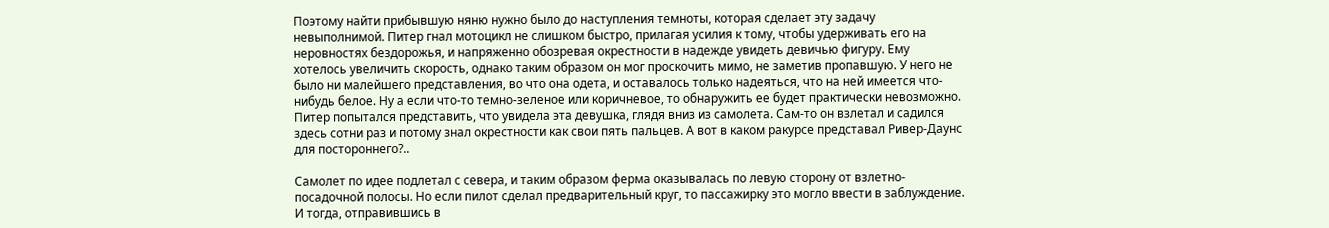Поэтому найти прибывшую няню нужно было до наступления темноты, которая сделает эту задачу невыполнимой. Питер гнал мотоцикл не слишком быстро, прилагая усилия к тому, чтобы удерживать его на неровностях бездорожья, и напряженно обозревая окрестности в надежде увидеть девичью фигуру. Ему хотелось увеличить скорость, однако таким образом он мог проскочить мимо, не заметив пропавшую. У него не было ни малейшего представления, во что она одета, и оставалось только надеяться, что на ней имеется что-нибудь белое. Ну а если что-то темно-зеленое или коричневое, то обнаружить ее будет практически невозможно. Питер попытался представить, что увидела эта девушка, глядя вниз из самолета. Сам-то он взлетал и садился здесь сотни раз и потому знал окрестности как свои пять пальцев. А вот в каком ракурсе представал Ривер-Даунс для постороннего?..

Самолет по идее подлетал с севера, и таким образом ферма оказывалась по левую сторону от взлетно-посадочной полосы. Но если пилот сделал предварительный круг, то пассажирку это могло ввести в заблуждение. И тогда, отправившись в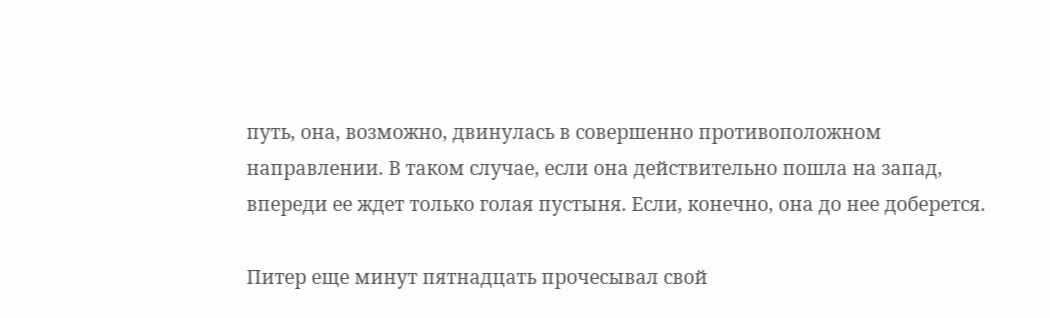путь, она, возможно, двинулась в совершенно противоположном направлении. В таком случае, если она действительно пошла на запад, впереди ее ждет только голая пустыня. Если, конечно, она до нее доберется.

Питер еще минут пятнадцать прочесывал свой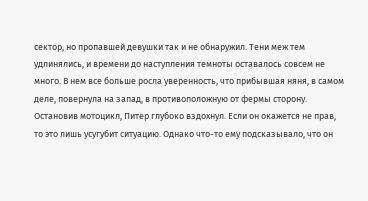сектор, но пропавшей девушки так и не обнаружил. Тени меж тем удлинялись, и времени до наступления темноты оставалось совсем не много. В нем все больше росла уверенность, что прибывшая няня, в самом деле, повернула на запад, в противоположную от фермы сторону. Остановив мотоцикл, Питер глубоко вздохнул. Если он окажется не прав, то это лишь усугубит ситуацию. Однако что-то ему подсказывало, что он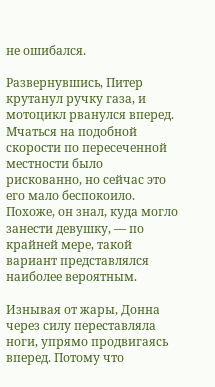не ошибался.

Развернувшись, Питер крутанул ручку газа, и мотоцикл рванулся вперед. Мчаться на подобной скорости по пересеченной местности было рискованно, но сейчас это его мало беспокоило. Похоже, он знал, куда могло занести девушку, — по крайней мере, такой вариант представлялся наиболее вероятным.

Изнывая от жары, Донна через силу переставляла ноги, упрямо продвигаясь вперед. Потому что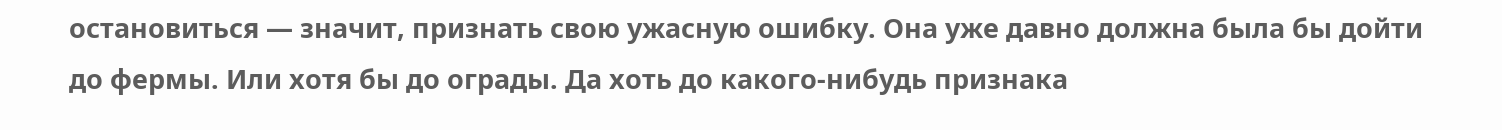остановиться — значит, признать свою ужасную ошибку. Она уже давно должна была бы дойти до фермы. Или хотя бы до ограды. Да хоть до какого-нибудь признака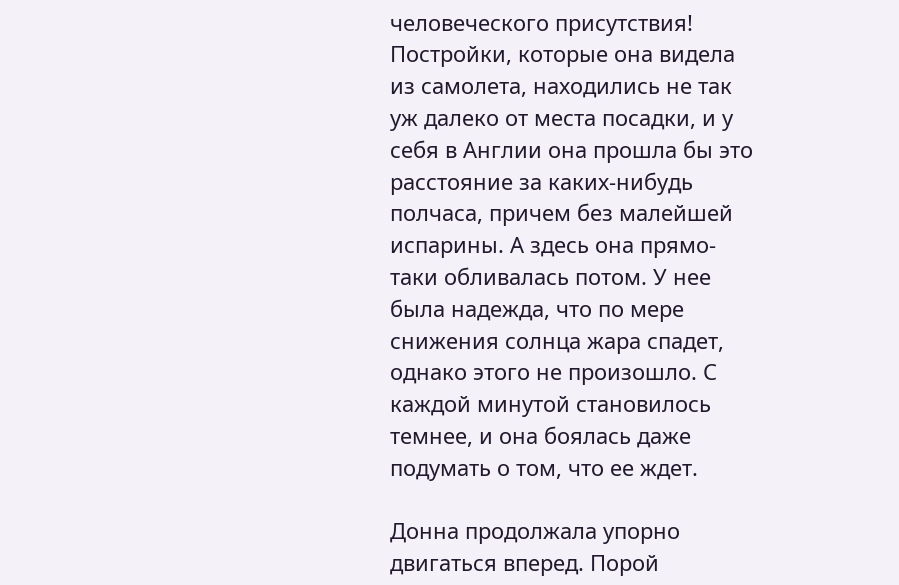человеческого присутствия! Постройки, которые она видела из самолета, находились не так уж далеко от места посадки, и у себя в Англии она прошла бы это расстояние за каких-нибудь полчаса, причем без малейшей испарины. А здесь она прямо-таки обливалась потом. У нее была надежда, что по мере снижения солнца жара спадет, однако этого не произошло. С каждой минутой становилось темнее, и она боялась даже подумать о том, что ее ждет.

Донна продолжала упорно двигаться вперед. Порой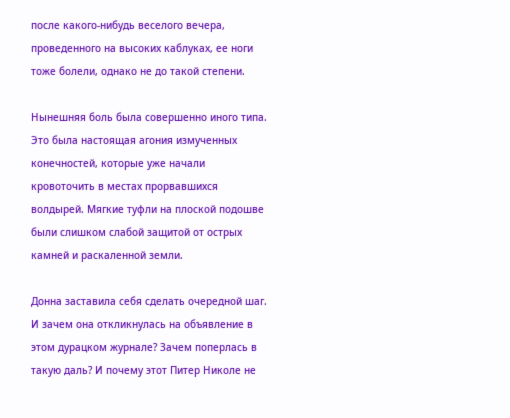после какого-нибудь веселого вечера, проведенного на высоких каблуках, ее ноги тоже болели, однако не до такой степени.

Нынешняя боль была совершенно иного типа. Это была настоящая агония измученных конечностей, которые уже начали кровоточить в местах прорвавшихся волдырей. Мягкие туфли на плоской подошве были слишком слабой защитой от острых камней и раскаленной земли.

Донна заставила себя сделать очередной шаг. И зачем она откликнулась на объявление в этом дурацком журнале? Зачем поперлась в такую даль? И почему этот Питер Николе не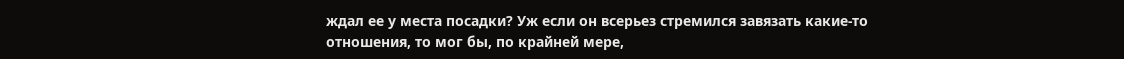ждал ее у места посадки? Уж если он всерьез стремился завязать какие-то отношения, то мог бы, по крайней мере,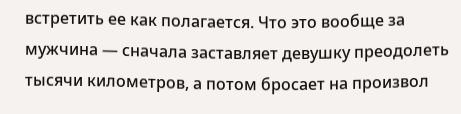встретить ее как полагается. Что это вообще за мужчина — сначала заставляет девушку преодолеть тысячи километров, а потом бросает на произвол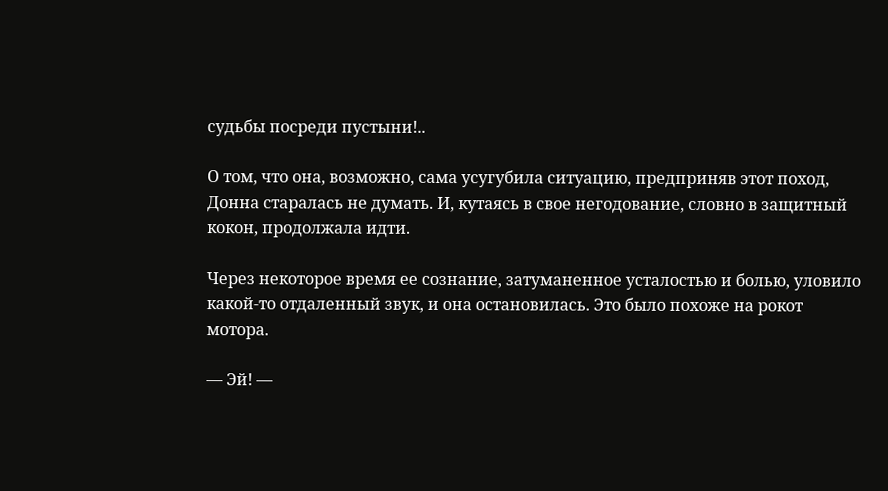судьбы посреди пустыни!..

О том, что она, возможно, сама усугубила ситуацию, предприняв этот поход, Донна старалась не думать. И, кутаясь в свое негодование, словно в защитный кокон, продолжала идти.

Через некоторое время ее сознание, затуманенное усталостью и болью, уловило какой-то отдаленный звук, и она остановилась. Это было похоже на рокот мотора.

— Эй! —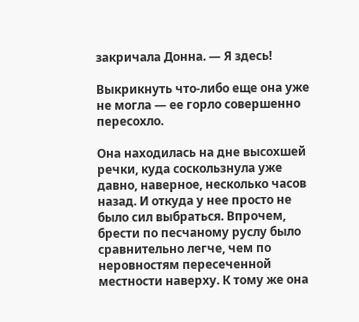закричала Донна. — Я здесь!

Выкрикнуть что-либо еще она уже не могла — ее горло совершенно пересохло.

Она находилась на дне высохшей речки, куда соскользнула уже давно, наверное, несколько часов назад. И откуда у нее просто не было сил выбраться. Впрочем, брести по песчаному руслу было сравнительно легче, чем по неровностям пересеченной местности наверху. К тому же она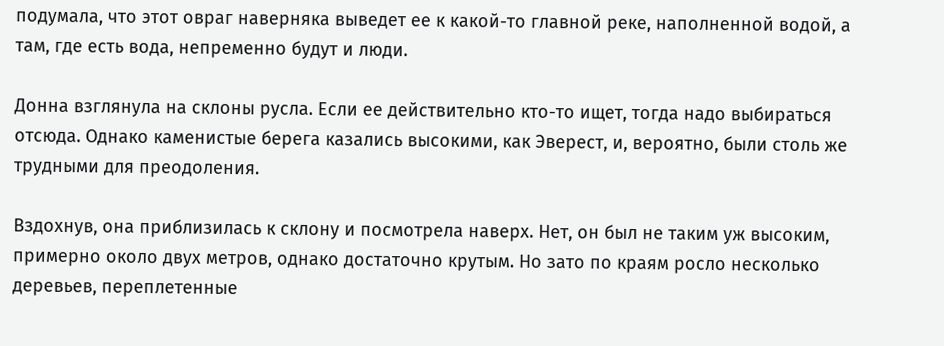подумала, что этот овраг наверняка выведет ее к какой-то главной реке, наполненной водой, а там, где есть вода, непременно будут и люди.

Донна взглянула на склоны русла. Если ее действительно кто-то ищет, тогда надо выбираться отсюда. Однако каменистые берега казались высокими, как Эверест, и, вероятно, были столь же трудными для преодоления.

Вздохнув, она приблизилась к склону и посмотрела наверх. Нет, он был не таким уж высоким, примерно около двух метров, однако достаточно крутым. Но зато по краям росло несколько деревьев, переплетенные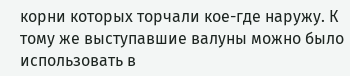корни которых торчали кое-где наружу. К тому же выступавшие валуны можно было использовать в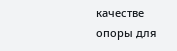качестве опоры для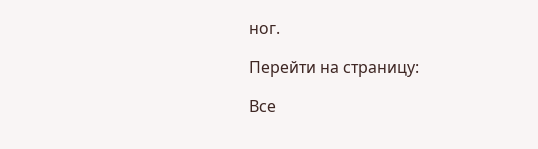ног.

Перейти на страницу:

Все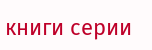книги серии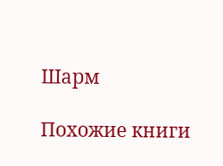Шарм

Похожие книги